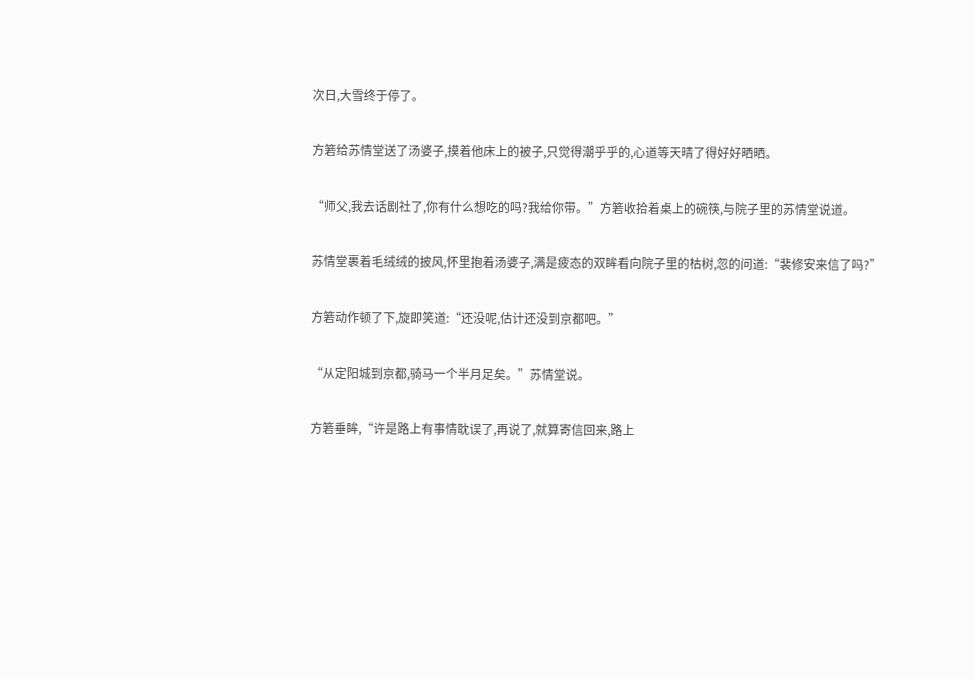次日,大雪终于停了。

方箬给苏情堂送了汤婆子,摸着他床上的被子,只觉得潮乎乎的,心道等天晴了得好好晒晒。

“师父,我去话剧社了,你有什么想吃的吗?我给你带。”方箬收拾着桌上的碗筷,与院子里的苏情堂说道。

苏情堂裹着毛绒绒的披风,怀里抱着汤婆子,满是疲态的双眸看向院子里的枯树,忽的问道:“裴修安来信了吗?”

方箬动作顿了下,旋即笑道:“还没呢,估计还没到京都吧。”

“从定阳城到京都,骑马一个半月足矣。”苏情堂说。

方箬垂眸,“许是路上有事情耽误了,再说了,就算寄信回来,路上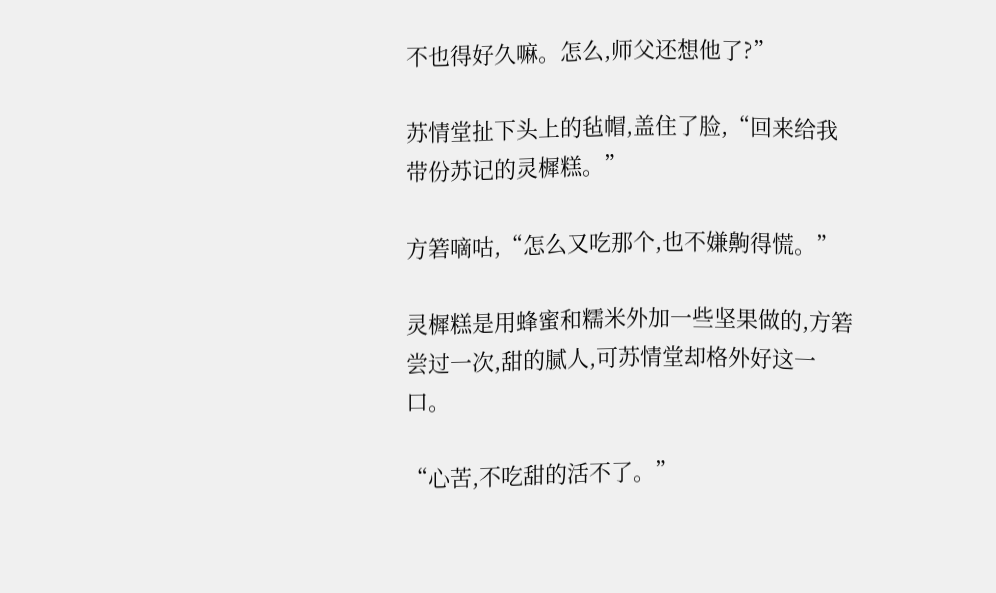不也得好久嘛。怎么,师父还想他了?”

苏情堂扯下头上的毡帽,盖住了脸,“回来给我带份苏记的灵樨糕。”

方箬嘀咕,“怎么又吃那个,也不嫌齁得慌。”

灵樨糕是用蜂蜜和糯米外加一些坚果做的,方箬尝过一次,甜的腻人,可苏情堂却格外好这一口。

“心苦,不吃甜的活不了。”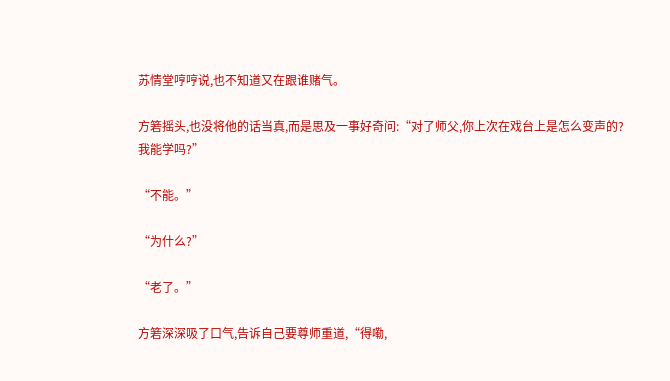苏情堂哼哼说,也不知道又在跟谁赌气。

方箬摇头,也没将他的话当真,而是思及一事好奇问:“对了师父,你上次在戏台上是怎么变声的?我能学吗?”

“不能。”

“为什么?”

“老了。”

方箬深深吸了口气,告诉自己要尊师重道,“得嘞,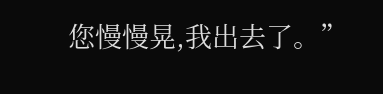您慢慢晃,我出去了。”